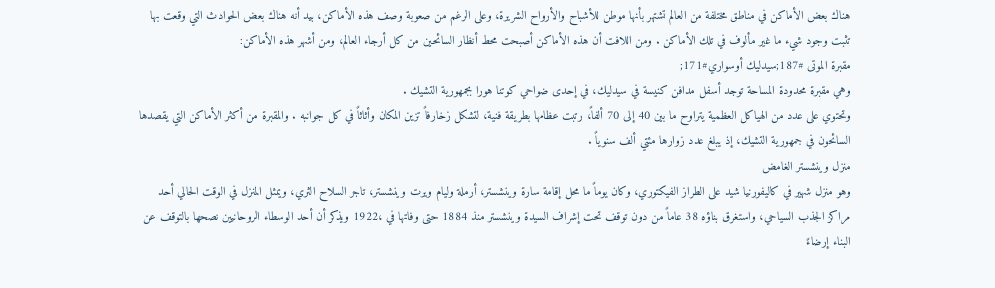هناك بعض الأماكن في مناطق مختلفة من العالم تشتهر بأنها موطن للأشباح والأرواح الشريرة، وعلى الرغم من صعوبة وصف هذه الأماكن، بيد أنه هناك بعض الحوادث التي وقعت بها تثبت وجود شيء ما غير مألوف في تلك الأماكن . ومن اللافت أن هذه الأماكن أصبحت محط أنظار السائحين من كل أرجاء العالم، ومن أشهر هذه الأماكن:
مقبرة الموتى #187;سيدليك أوسواري#171;
وهي مقبرة محدودة المساحة توجد أسفل مدافن كنيسة في سيدليك، في إحدى ضواحي كوتنا هورا بجمهورية التشيك .
وتحتوي على عدد من الهياكل العظمية يتراوح ما بين 40 إلى 70 ألفاً، رتبت عظامها بطريقة فنية، لتشكل زخارفاً تزين المكان وأثاثاً في كل جوانبه . والمقبرة من أكثر الأماكن التي يقصدها السائحون في جمهورية التشيك، إذ يبلغ عدد زوارها مئتي ألف سنوياً .
منزل وينشستر الغامض
وهو منزل شهير في كاليفورنيا شيد على الطراز الفيكتوري، وكان يوماً ما محل إقامة سارة وينشستر، أرملة وليام ويرت وينشستر، تاجر السلاح الثري، ويمثل المنزل في الوقت الحالي أحد مراكز الجذب السياحي، واستغرق بناؤه 38 عاماً من دون توقف تحت إشراف السيدة وينشستر منذ 1884 حتى وفاتها في ،1922 ويذكر أن أحد الوسطاء الروحانيين نصحها بالتوقف عن البناء إرضاءً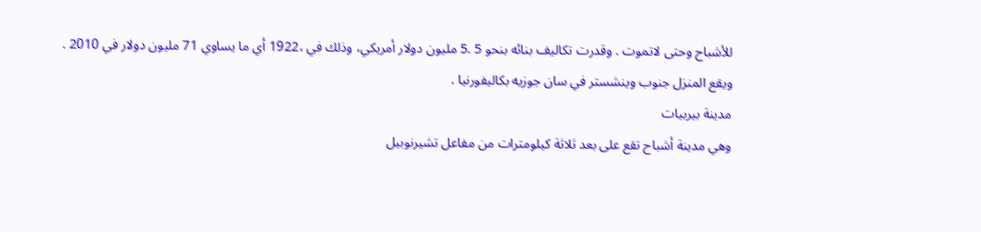للأشباح وحتى لاتموت . وقدرت تكاليف بنائه بنحو 5 .5 مليون دولار أمريكي، وذلك في ،1922 أي ما يساوي 71 مليون دولار في 2010 .
ويقع المنزل جنوب وينشستر في سان جوزيه بكاليفورنيا .
مدينة بيربيات
وهي مدينة أشباح تقع على بعد ثلاثة كيلومترات من مفاعل تشيرنوبيل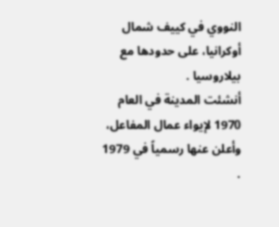النووي في كييف شمال أوكرانيا، على حدودها مع بيلاروسيا .
أنشئت المدينة في العام 1970 لإيواء عمال المفاعل، وأعلن عنها رسمياً في 1979 .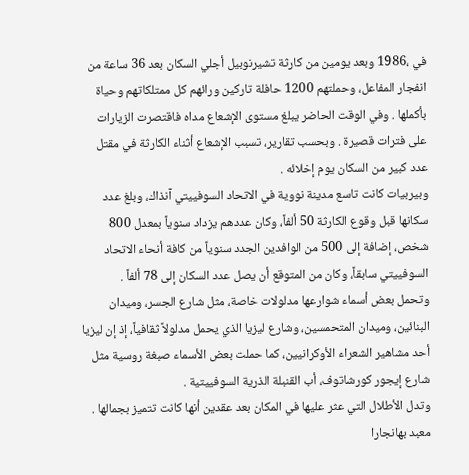في ،1986 وبعد يومين من كارثة تشيرنوبيل أجلي السكان بعد 36 ساعة من انفجار المفاعل، وحملتهم 1200 حافلة تاركين ورائهم كل ممتلكاتهم وحياة بأكملها . وفي الوقت الحاضر يبلغ مستوى الإشعاع مداه فاقتصرت الزيارات على فترات قصيرة . وبحسب تقارير، تسبب الإشعاع أثناء الكارثة في مقتل عدد كبير من السكان يوم إخلائه .
وبيربيات كانت تاسع مدينة نووية في الاتحاد السوفييتي آنذاك، وبلغ عدد سكانها قبل وقوع الكارثة 50 ألفاً، وكان عددهم يزداد سنوياً بمعدل 800 شخص، إضافة إلى 500 من الوافدين الجدد سنوياً من كافة أنحاء الاتحاد السوفييتي سابقاً، وكان من المتوقع أن يصل عدد السكان إلى 78 ألفاً .
وتحمل بعض أسماء شوارعها مدلولات خاصة، مثل شارع الجسر، وميدان البنائين، وميدان المتحمسين، وشارع ليزيا الذي يحمل مدلولاً ثقافياً، إذ إن ليزيا أحد مشاهير الشعراء الأوكرانيين، كما حملت بعض الأسماء صبغة روسية مثل شارع إيجور كورشاتوف، أب القنبلة الذرية السوفييتية .
وتدل الأطلال التي عثر عليها في المكان بعد عقدين أنها كانت تتميز بجمالها .
معبد بهانجارا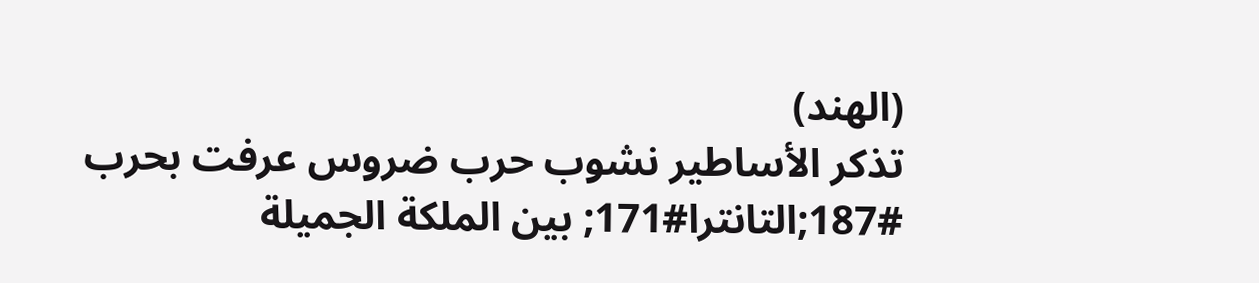(الهند)
تذكر الأساطير نشوب حرب ضروس عرفت بحرب #187;التانترا#171; بين الملكة الجميلة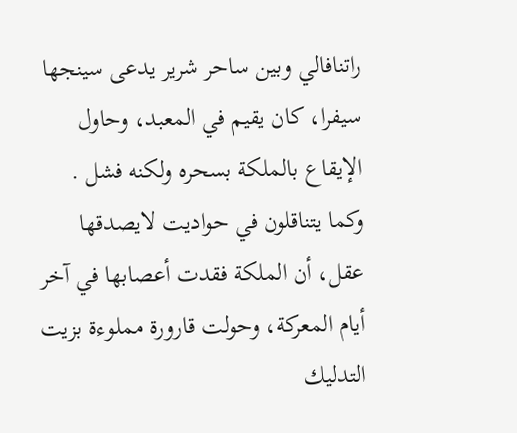راتنافالي وبين ساحر شرير يدعى سينجها سيفرا، كان يقيم في المعبد، وحاول الإيقاع بالملكة بسحره ولكنه فشل .
وكما يتناقلون في حواديت لايصدقها عقل، أن الملكة فقدت أعصابها في آخر أيام المعركة، وحولت قارورة مملوءة بزيت التدليك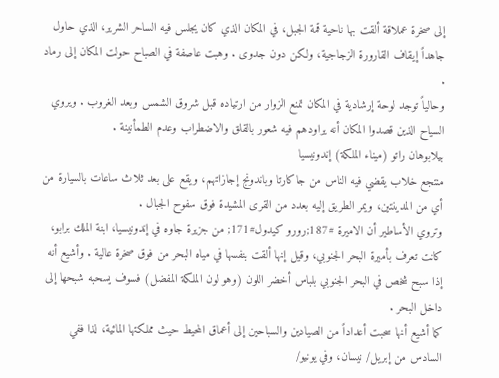إلى صخرة عملاقة ألقت بها ناحية قمة الجبل، في المكان الذي كان يجلس فيه الساحر الشرير، الذي حاول جاهداً إيقاف القارورة الزجاجية، ولكن دون جدوى . وهبت عاصفة في الصباح حولت المكان إلى رماد .
وحالياً توجد لوحة إرشادية في المكان تمنع الزوار من ارتياده قبل شروق الشمس وبعد الغروب . ويروي السياح الذين قصدوا المكان أنه يراودهم فيه شعور بالقلق والاضطراب وعدم الطمأنينة .
بيلابوهان راتو (ميناء الملكة) إندونيسيا
منتجع خلاب يقضي فيه الناس من جاكارتا وباندونج إجازاتهم، ويقع على بعد ثلاث ساعات بالسيارة من أي من المدينتين، ويمر الطريق إليه بعدد من القرى المشيدة فوق سفوح الجبال .
وتروي الأساطير أن الاميرة #187;رورو كيدول#171; من جزيرة جاوه في إندونيسيا، ابنة الملك برابو، كانت تعرف بأميرة البحر الجنوبي، وقيل إنها ألقت بنفسها في مياه البحر من فوق صخرة عالية . وأشيع أنه إذا سبح شخص في البحر الجنوبي بلباس أخضر اللون (وهو لون الملكة المفضل) فسوف يسحبه شبحها إلى داخل البحر .
كما أشيع أنها سحبت أعداداً من الصيادين والسباحين إلى أعماق المحيط حيث مملكتها المائية، لذا ففي السادس من إبريل/ نيسان، وفي يونيو/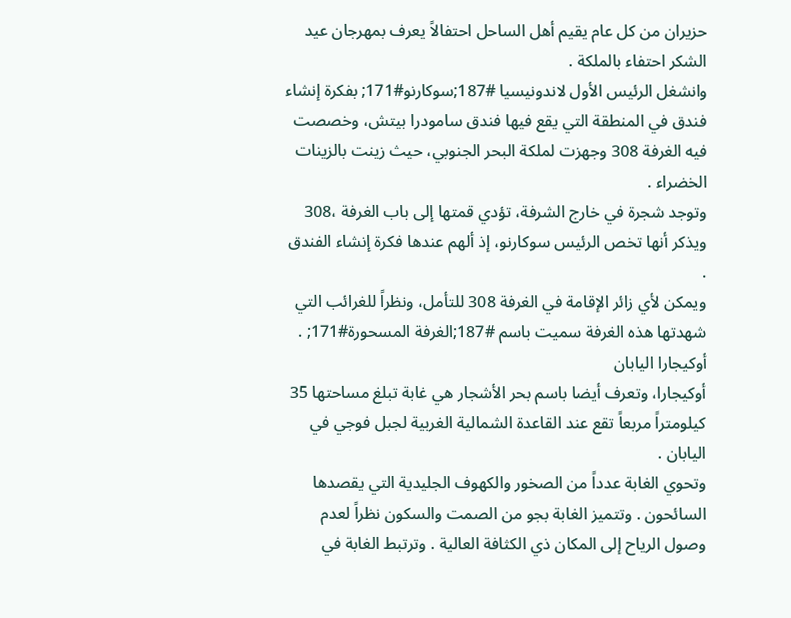حزيران من كل عام يقيم أهل الساحل احتفالاً يعرف بمهرجان عيد الشكر احتفاء بالملكة .
وانشغل الرئيس الأول لاندونيسيا #187;سوكارنو#171; بفكرة إنشاء فندق في المنطقة التي يقع فيها فندق سامودرا بيتش، وخصصت فيه الغرفة 308 وجهزت لملكة البحر الجنوبي، حيث زينت بالزينات الخضراء .
وتوجد شجرة في خارج الشرفة، تؤدي قمتها إلى باب الغرفة ،308 ويذكر أنها تخص الرئيس سوكارنو، إذ ألهم عندها فكرة إنشاء الفندق .
ويمكن لأي زائر الإقامة في الغرفة 308 للتأمل، ونظراً للغرائب التي شهدتها هذه الغرفة سميت باسم #187;الغرفة المسحورة#171; .
أوكيجارا اليابان
أوكيجارا، وتعرف أيضا باسم بحر الأشجار هي غابة تبلغ مساحتها 35 كيلومتراً مربعاً تقع عند القاعدة الشمالية الغربية لجبل فوجي في اليابان .
وتحوي الغابة عدداً من الصخور والكهوف الجليدية التي يقصدها السائحون . وتتميز الغابة بجو من الصمت والسكون نظراً لعدم وصول الرياح إلى المكان ذي الكثافة العالية . وترتبط الغابة في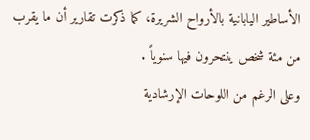الأساطير اليابانية بالأرواح الشريرة، كما ذكرت تقارير أن ما يقرب من مئة شخص ينتحرون فيها سنوياً .
وعلى الرغم من اللوحات الإرشادية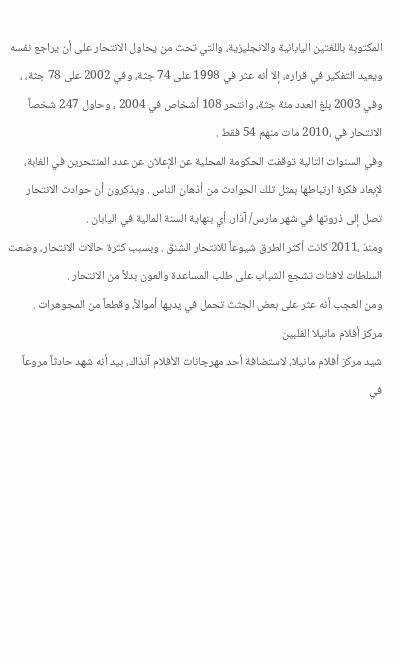المكتوبة باللغتين اليابانية والانجليزية، والتي تحث من يحاول الانتحار على أن يراجع نفسه ويعيد التفكير في قراره، إلا أنه عثر في 1998 على 74 جثة، وفي 2002 على 78 جثة، ، وفي 2003 بلغ العدد مئة جثة، وانتحر 108 أشخاص في 2004 ، وحاول 247 شخصاً الانتحار في ،2010 مات منهم 54 فقط .
وفي السنوات التالية توقفت الحكومة المحلية عن الإعلان عن عدد المنتحرين في الغابة، لإبعاد فكرة ارتباطها بمثل تلك الحوادث من أذهان الناس . ويذكرون أن حوادث الانتحار تصل إلى ذروتها في شهر مارس/ آذار، أي بنهاية السنة المالية في اليابان .
ومنذ ،2011 كانت أكثر الطرق شيوعاً للانتحار الشنق . وبسبب كثرة حالات الانتحار، وضعت السلطات لافتات تشجع الشباب على طلب المساعدة والعون بدلاً من الانتحار .
ومن العجب أنه عثر على بعض الجثث تحمل في يديها أموالاً، وقطعاً من المجوهرات .
مركز أفلام مانيلا الفلبين
شيد مركز أفلام مانيلا، لاستضافة أحد مهرجانات الأفلام آنذاك، بيد أنه شهد حادثاً مروعاً في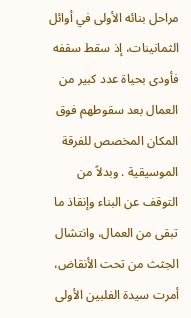مراحل بنائه الأولى في أوائل الثمانينات، إذ سقط سقفه فأودى بحياة عدد كبير من العمال بعد سقوطهم فوق المكان المخصص للفرقة الموسيقية . وبدلاً من التوقف عن البناء وإنقاذ ما تبقى من العمال، وانتشال الجثث من تحت الأنقاض، أمرت سيدة الفلبين الأولى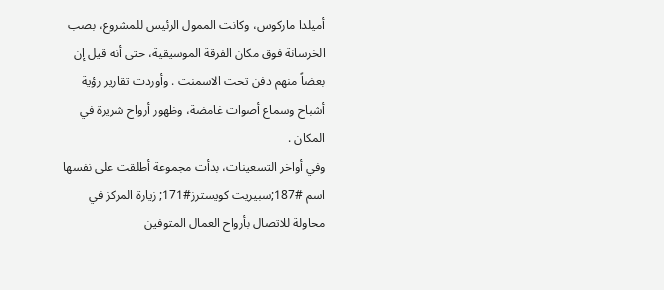أميلدا ماركوس، وكانت الممول الرئيس للمشروع، بصب الخرسانة فوق مكان الفرقة الموسيقية، حتى أنه قيل إن بعضاً منهم دفن تحت الاسمنت . وأوردت تقارير رؤية أشباح وسماع أصوات غامضة، وظهور أرواح شريرة في المكان .
وفي أواخر التسعينات، بدأت مجموعة أطلقت على نفسها اسم #187;سبيريت كويسترز#171; زيارة المركز في محاولة للاتصال بأرواح العمال المتوفين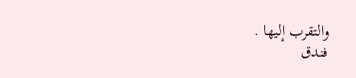والتقرب إليها .
فندق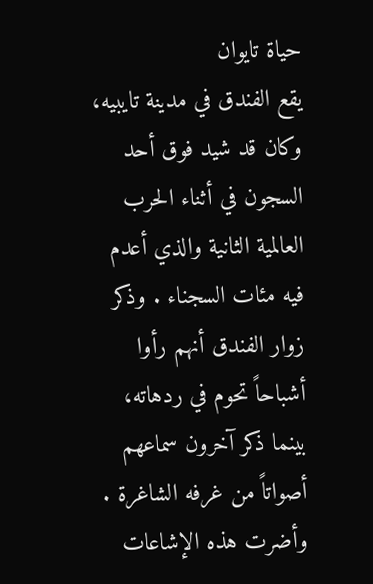حياة تايوان
يقع الفندق في مدينة تايبيه، وكان قد شيد فوق أحد السجون في أثناء الحرب العالمية الثانية والذي أعدم فيه مئات السجناء . وذكر زوار الفندق أنهم رأوا أشباحاً تحوم في ردهاته، بينما ذكر آخرون سماعهم أصواتاً من غرفه الشاغرة . وأضرت هذه الإشاعات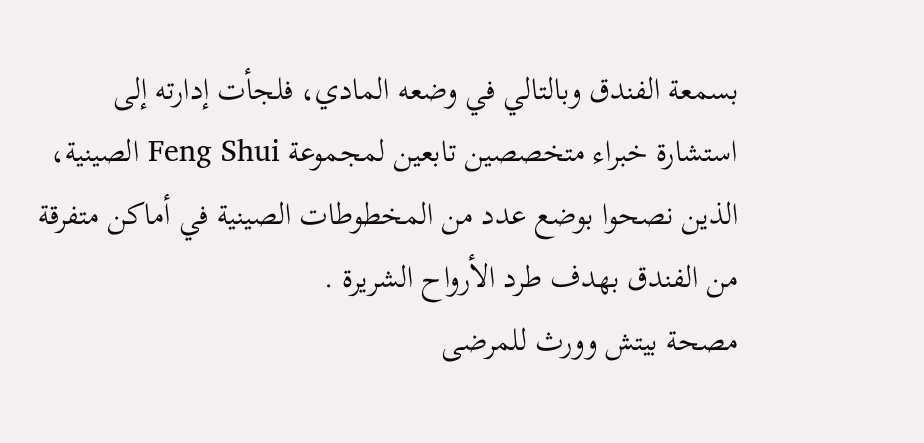بسمعة الفندق وبالتالي في وضعه المادي، فلجأت إدارته إلى استشارة خبراء متخصصين تابعين لمجموعة Feng Shui الصينية، الذين نصحوا بوضع عدد من المخطوطات الصينية في أماكن متفرقة من الفندق بهدف طرد الأرواح الشريرة .
مصحة بيتش وورث للمرضى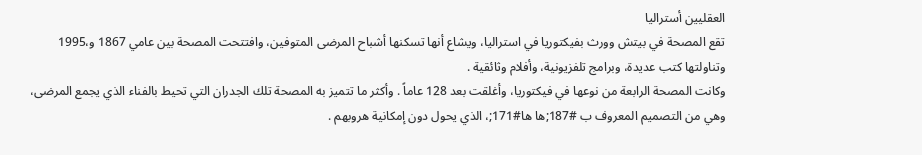العقليين أستراليا
تقع المصحة في بيتش وورث بفيكتوريا في استراليا، ويشاع أنها تسكنها أشباح المرضى المتوفين، وافتتحت المصحة بين عامي 1867 و،1995 وتناولتها كتب عديدة، وبرامج تلفزيونية، وأفلام وثائقية .
وكانت المصحة الرابعة من نوعها في فيكتوريا، وأغلقت بعد 128 عاماً . وأكثر ما تتميز به المصحة تلك الجدران التي تحيط بالفناء الذي يجمع المرضى، وهي من التصميم المعروف ب #187;ها ها#171;، الذي يحول دون إمكانية هروبهم .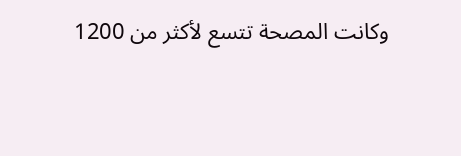وكانت المصحة تتسع لأكثر من 1200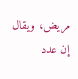مريض، ويقال إن عدد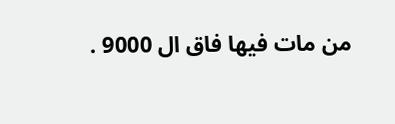من مات فيها فاق ال 9000 .